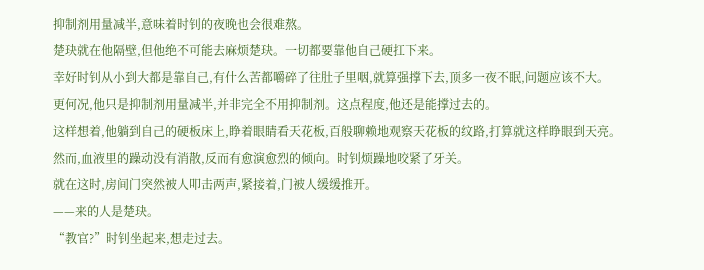抑制剂用量减半,意味着时钊的夜晚也会很难熬。
楚玦就在他隔壁,但他绝不可能去麻烦楚玦。一切都要靠他自己硬扛下来。
幸好时钊从小到大都是靠自己,有什么苦都嚼碎了往肚子里咽,就算强撑下去,顶多一夜不眠,问题应该不大。
更何况,他只是抑制剂用量减半,并非完全不用抑制剂。这点程度,他还是能撑过去的。
这样想着,他躺到自己的硬板床上,睁着眼睛看天花板,百般聊赖地观察天花板的纹路,打算就这样睁眼到天亮。
然而,血液里的躁动没有消散,反而有愈演愈烈的倾向。时钊烦躁地咬紧了牙关。
就在这时,房间门突然被人叩击两声,紧接着,门被人缓缓推开。
——来的人是楚玦。
“教官?”时钊坐起来,想走过去。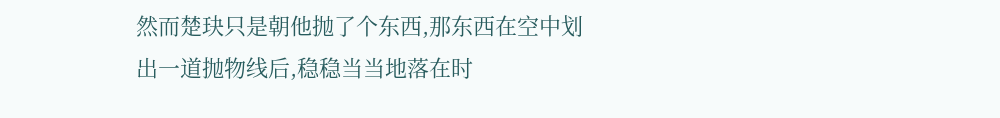然而楚玦只是朝他抛了个东西,那东西在空中划出一道抛物线后,稳稳当当地落在时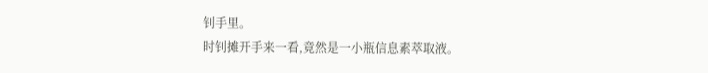钊手里。
时钊摊开手来一看,竟然是一小瓶信息素萃取液。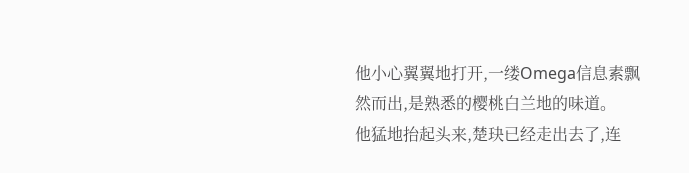他小心翼翼地打开,一缕Omega信息素飘然而出,是熟悉的樱桃白兰地的味道。
他猛地抬起头来,楚玦已经走出去了,连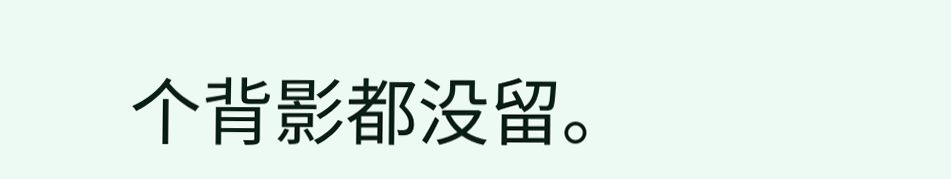个背影都没留。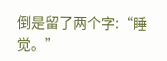倒是留了两个字:“睡觉。”